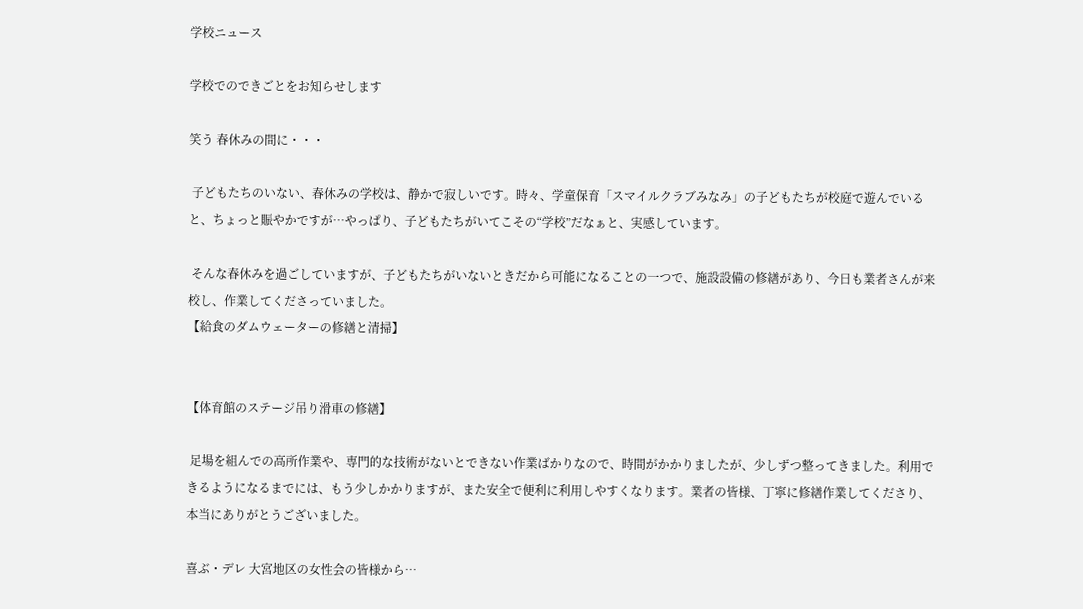学校ニュース

学校でのできごとをお知らせします

笑う 春休みの間に・・・

 子どもたちのいない、春休みの学校は、静かで寂しいです。時々、学童保育「スマイルクラブみなみ」の子どもたちが校庭で遊んでいると、ちょっと賑やかですが…やっぱり、子どもたちがいてこその“学校”だなぁと、実感しています。

 そんな春休みを過ごしていますが、子どもたちがいないときだから可能になることの一つで、施設設備の修繕があり、今日も業者さんが来校し、作業してくださっていました。
【給食のダムウェーターの修繕と清掃】


【体育館のステージ吊り滑車の修繕】

 足場を組んでの高所作業や、専門的な技術がないとできない作業ばかりなので、時間がかかりましたが、少しずつ整ってきました。利用できるようになるまでには、もう少しかかりますが、また安全で便利に利用しやすくなります。業者の皆様、丁寧に修繕作業してくださり、本当にありがとうございました。

喜ぶ・デレ 大宮地区の女性会の皆様から…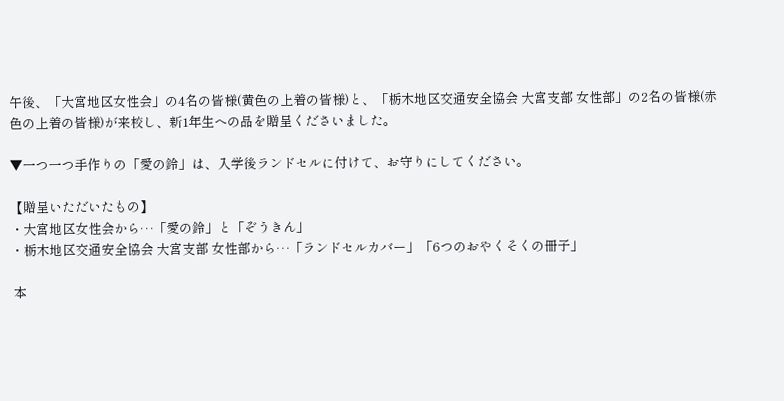午後、「大宮地区女性会」の4名の皆様(黄色の上着の皆様)と、「栃木地区交通安全協会 大宮支部 女性部」の2名の皆様(赤色の上着の皆様)が来校し、新1年生への品を贈呈くださいました。

▼一つ一つ手作りの「愛の鈴」は、入学後ランドセルに付けて、お守りにしてください。

【贈呈いただいたもの】
・大宮地区女性会から…「愛の鈴」と「ぞうきん」
・栃木地区交通安全協会 大宮支部 女性部から…「ランドセルカバー」「6つのおやくそくの冊子」

 本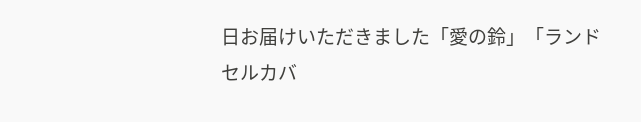日お届けいただきました「愛の鈴」「ランドセルカバ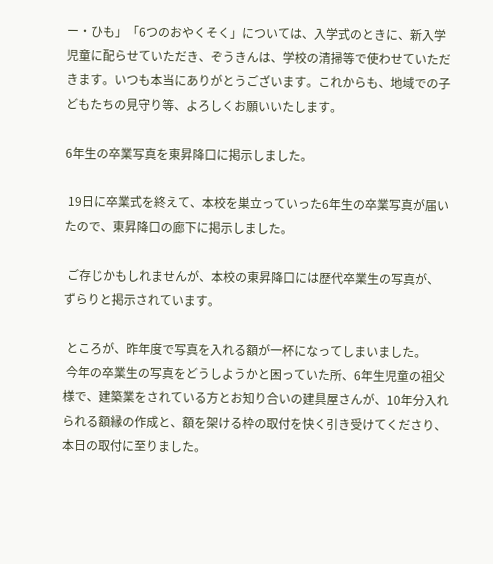ー・ひも」「6つのおやくそく」については、入学式のときに、新入学児童に配らせていただき、ぞうきんは、学校の清掃等で使わせていただきます。いつも本当にありがとうございます。これからも、地域での子どもたちの見守り等、よろしくお願いいたします。

6年生の卒業写真を東昇降口に掲示しました。

 19日に卒業式を終えて、本校を巣立っていった6年生の卒業写真が届いたので、東昇降口の廊下に掲示しました。

 ご存じかもしれませんが、本校の東昇降口には歴代卒業生の写真が、ずらりと掲示されています。

 ところが、昨年度で写真を入れる額が一杯になってしまいました。
 今年の卒業生の写真をどうしようかと困っていた所、6年生児童の祖父様で、建築業をされている方とお知り合いの建具屋さんが、10年分入れられる額縁の作成と、額を架ける枠の取付を快く引き受けてくださり、本日の取付に至りました。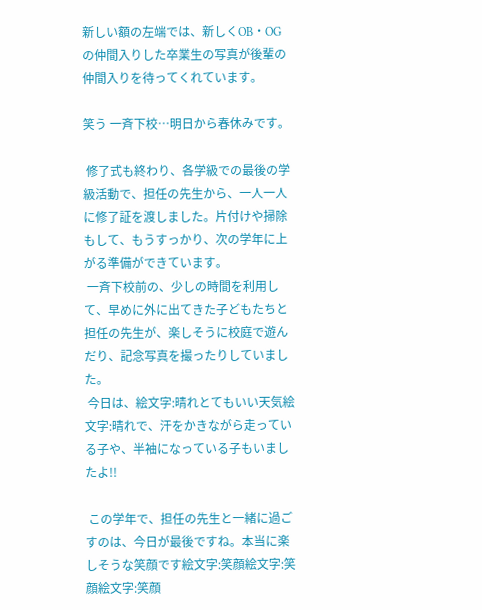新しい額の左端では、新しくOB・OGの仲間入りした卒業生の写真が後輩の仲間入りを待ってくれています。

笑う 一斉下校…明日から春休みです。

 修了式も終わり、各学級での最後の学級活動で、担任の先生から、一人一人に修了証を渡しました。片付けや掃除もして、もうすっかり、次の学年に上がる準備ができています。
 一斉下校前の、少しの時間を利用して、早めに外に出てきた子どもたちと担任の先生が、楽しそうに校庭で遊んだり、記念写真を撮ったりしていました。
 今日は、絵文字:晴れとてもいい天気絵文字:晴れで、汗をかきながら走っている子や、半袖になっている子もいましたよ!!

 この学年で、担任の先生と一緒に過ごすのは、今日が最後ですね。本当に楽しそうな笑顔です絵文字:笑顔絵文字:笑顔絵文字:笑顔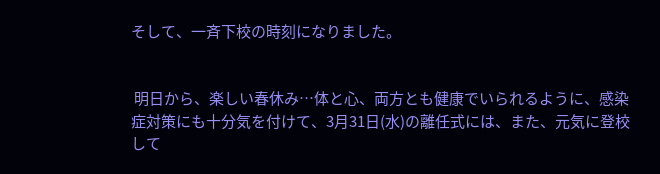そして、一斉下校の時刻になりました。


 明日から、楽しい春休み…体と心、両方とも健康でいられるように、感染症対策にも十分気を付けて、3月31日(水)の離任式には、また、元気に登校して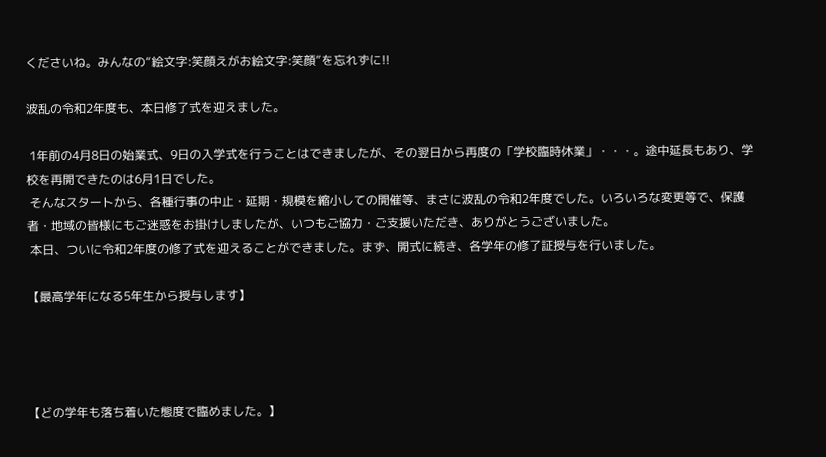くださいね。みんなの“絵文字:笑顔えがお絵文字:笑顔”を忘れずに!!

波乱の令和2年度も、本日修了式を迎えました。

 1年前の4月8日の始業式、9日の入学式を行うことはできましたが、その翌日から再度の「学校臨時休業」・・・。途中延長もあり、学校を再開できたのは6月1日でした。
 そんなスタートから、各種行事の中止・延期・規模を縮小しての開催等、まさに波乱の令和2年度でした。いろいろな変更等で、保護者・地域の皆様にもご迷惑をお掛けしましたが、いつもご協力・ご支援いただき、ありがとうございました。
 本日、ついに令和2年度の修了式を迎えることができました。まず、開式に続き、各学年の修了証授与を行いました。

【最高学年になる5年生から授与します】




【どの学年も落ち着いた態度で臨めました。】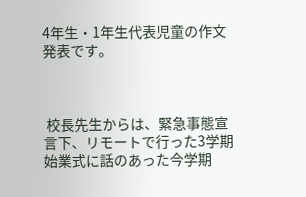4年生・1年生代表児童の作文発表です。



 校長先生からは、緊急事態宣言下、リモートで行った3学期始業式に話のあった今学期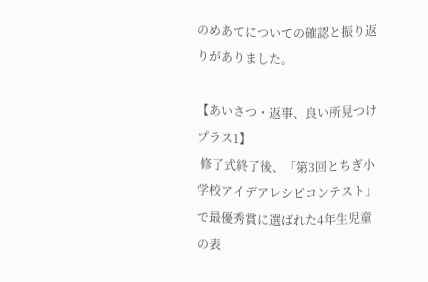のめあてについての確認と振り返りがありました。

【あいさつ・返事、良い所見つけプラス1】
 修了式終了後、「第3回とちぎ小学校アイデアレシピコンテスト」で最優秀賞に選ばれた4年生児童の表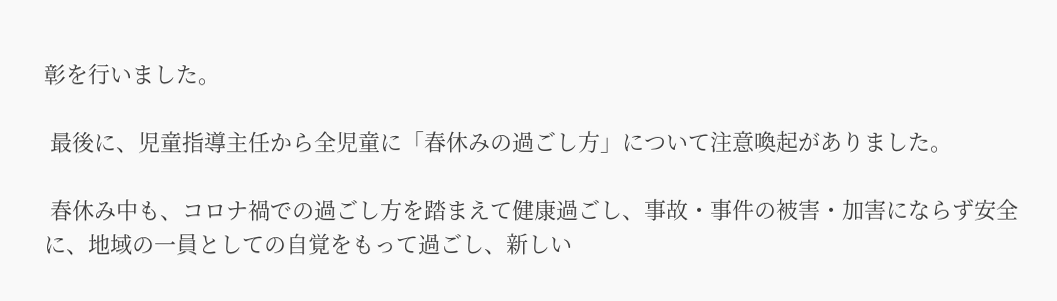彰を行いました。

 最後に、児童指導主任から全児童に「春休みの過ごし方」について注意喚起がありました。

 春休み中も、コロナ禍での過ごし方を踏まえて健康過ごし、事故・事件の被害・加害にならず安全に、地域の一員としての自覚をもって過ごし、新しい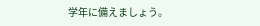学年に備えましょう。